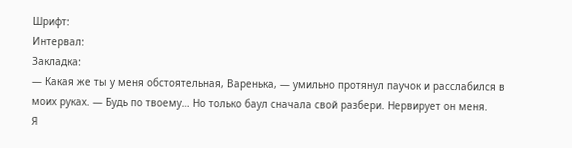Шрифт:
Интервал:
Закладка:
— Какая же ты у меня обстоятельная, Варенька, — умильно протянул паучок и расслабился в моих руках. — Будь по твоему… Но только баул сначала свой разбери. Нервирует он меня.
Я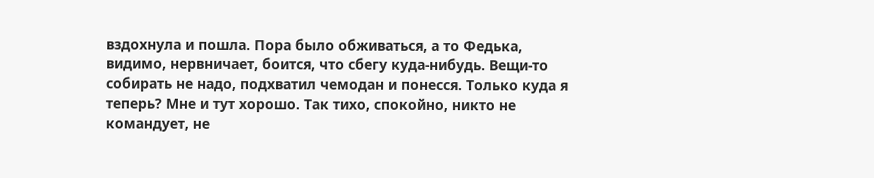вздохнула и пошла. Пора было обживаться, а то Федька, видимо, нервничает, боится, что сбегу куда-нибудь. Вещи-то собирать не надо, подхватил чемодан и понесся. Только куда я теперь? Мне и тут хорошо. Так тихо, спокойно, никто не командует, не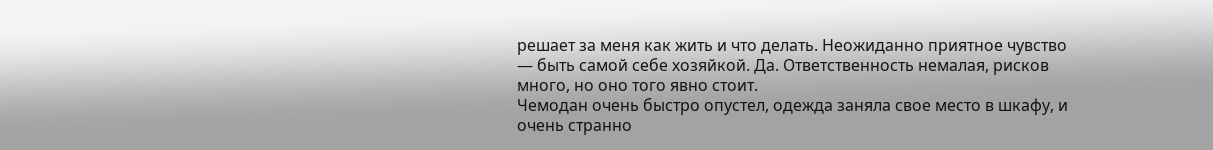решает за меня как жить и что делать. Неожиданно приятное чувство — быть самой себе хозяйкой. Да. Ответственность немалая, рисков много, но оно того явно стоит.
Чемодан очень быстро опустел, одежда заняла свое место в шкафу, и очень странно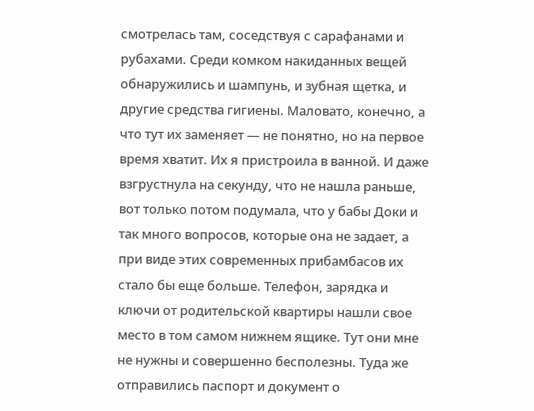смотрелась там, соседствуя с сарафанами и рубахами. Среди комком накиданных вещей обнаружились и шампунь, и зубная щетка, и другие средства гигиены. Маловато, конечно, а что тут их заменяет — не понятно, но на первое время хватит. Их я пристроила в ванной. И даже взгрустнула на секунду, что не нашла раньше, вот только потом подумала, что у бабы Доки и так много вопросов, которые она не задает, а при виде этих современных прибамбасов их стало бы еще больше. Телефон, зарядка и ключи от родительской квартиры нашли свое место в том самом нижнем ящике. Тут они мне не нужны и совершенно бесполезны. Туда же отправились паспорт и документ о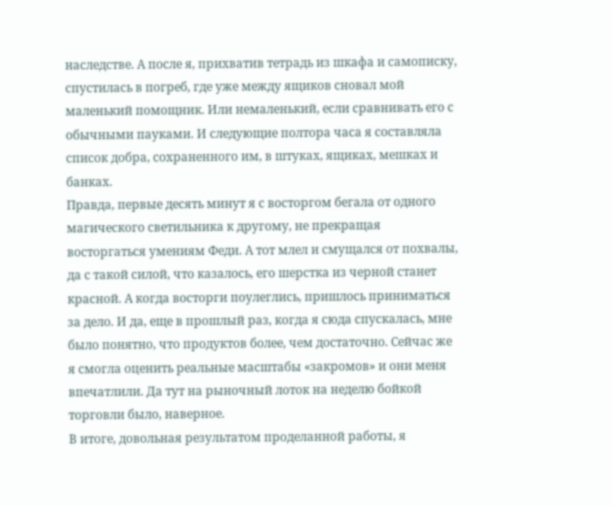наследстве. А после я, прихватив тетрадь из шкафа и самописку, спустилась в погреб, где уже между ящиков сновал мой маленький помощник. Или немаленький, если сравнивать его с обычными пауками. И следующие полтора часа я составляла список добра, сохраненного им, в штуках, ящиках, мешках и банках.
Правда, первые десять минут я с восторгом бегала от одного магического светильника к другому, не прекращая восторгаться умениям Феди. А тот млел и смущался от похвалы, да с такой силой, что казалось, его шерстка из черной станет красной. А когда восторги поулеглись, пришлось приниматься за дело. И да, еще в прошлый раз, когда я сюда спускалась, мне было понятно, что продуктов более, чем достаточно. Сейчас же я смогла оценить реальные масштабы «закромов» и они меня впечатлили. Да тут на рыночный лоток на неделю бойкой торговли было, наверное.
В итоге, довольная результатом проделанной работы, я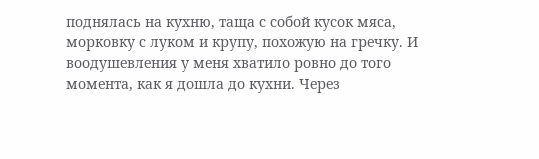поднялась на кухню, таща с собой кусок мяса, морковку с луком и крупу, похожую на гречку. И воодушевления у меня хватило ровно до того момента, как я дошла до кухни. Через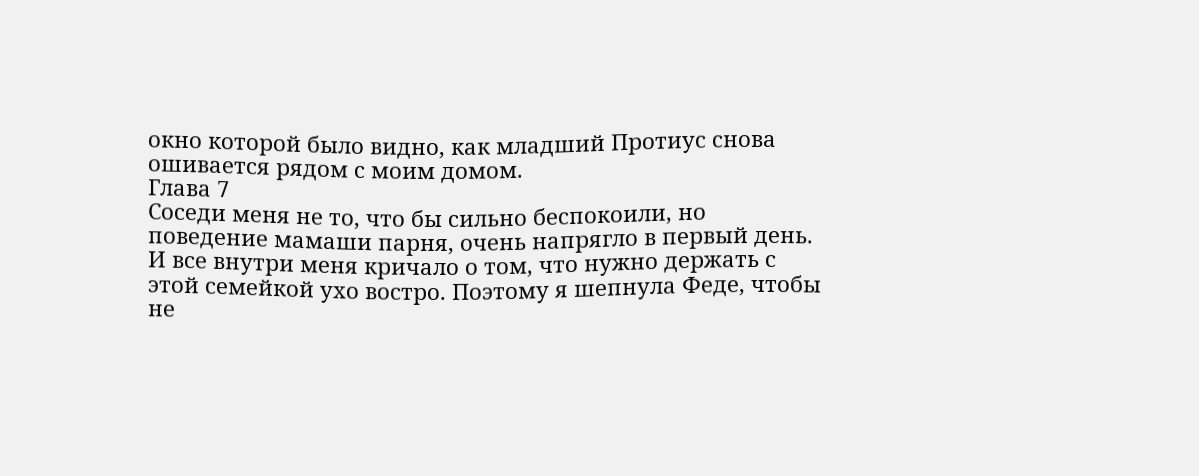окно которой было видно, как младший Протиус снова ошивается рядом с моим домом.
Глава 7
Соседи меня не то, что бы сильно беспокоили, но поведение мамаши парня, очень напрягло в первый день. И все внутри меня кричало о том, что нужно держать с этой семейкой ухо востро. Поэтому я шепнула Феде, чтобы не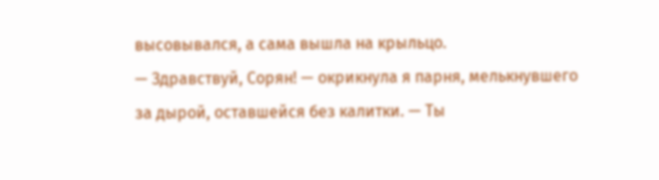высовывался, а сама вышла на крыльцо.
— Здравствуй, Сорян! — окрикнула я парня, мелькнувшего за дырой, оставшейся без калитки. — Ты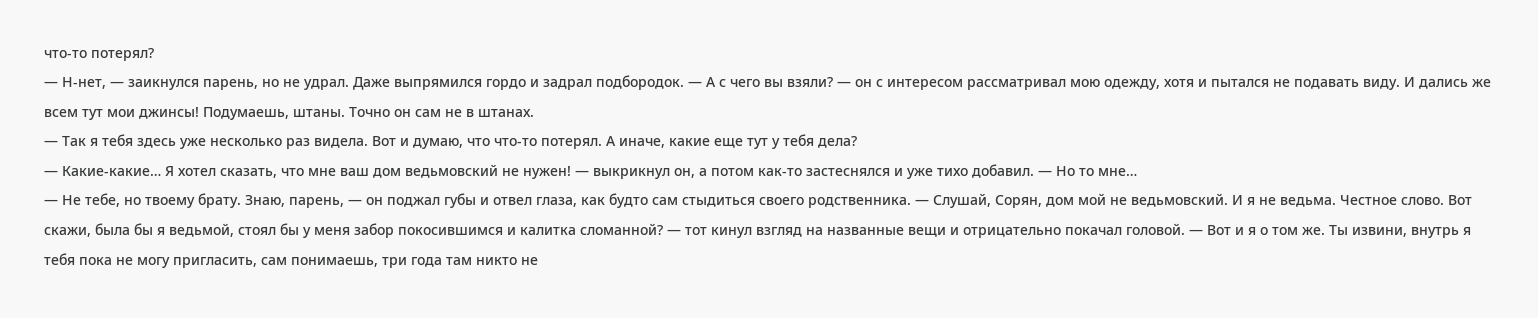что-то потерял?
— Н-нет, — заикнулся парень, но не удрал. Даже выпрямился гордо и задрал подбородок. — А с чего вы взяли? — он с интересом рассматривал мою одежду, хотя и пытался не подавать виду. И дались же всем тут мои джинсы! Подумаешь, штаны. Точно он сам не в штанах.
— Так я тебя здесь уже несколько раз видела. Вот и думаю, что что-то потерял. А иначе, какие еще тут у тебя дела?
— Какие-какие… Я хотел сказать, что мне ваш дом ведьмовский не нужен! — выкрикнул он, а потом как-то застеснялся и уже тихо добавил. — Но то мне…
— Не тебе, но твоему брату. Знаю, парень, — он поджал губы и отвел глаза, как будто сам стыдиться своего родственника. — Слушай, Сорян, дом мой не ведьмовский. И я не ведьма. Честное слово. Вот скажи, была бы я ведьмой, стоял бы у меня забор покосившимся и калитка сломанной? — тот кинул взгляд на названные вещи и отрицательно покачал головой. — Вот и я о том же. Ты извини, внутрь я тебя пока не могу пригласить, сам понимаешь, три года там никто не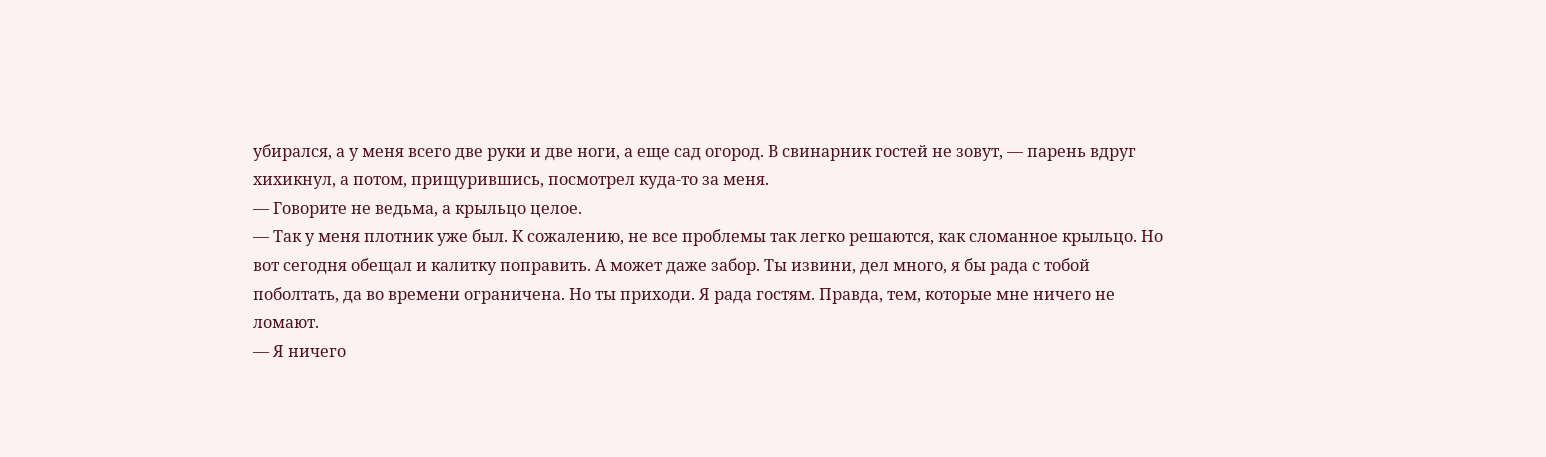убирался, а у меня всего две руки и две ноги, а еще сад огород. В свинарник гостей не зовут, — парень вдруг хихикнул, а потом, прищурившись, посмотрел куда-то за меня.
— Говорите не ведьма, а крыльцо целое.
— Так у меня плотник уже был. К сожалению, не все проблемы так легко решаются, как сломанное крыльцо. Но вот сегодня обещал и калитку поправить. А может даже забор. Ты извини, дел много, я бы рада с тобой поболтать, да во времени ограничена. Но ты приходи. Я рада гостям. Правда, тем, которые мне ничего не ломают.
— Я ничего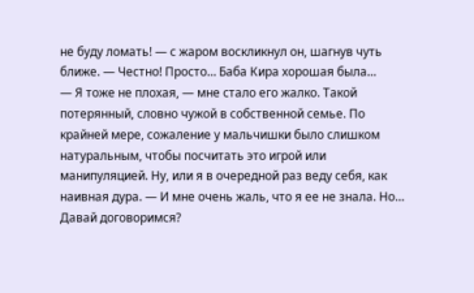не буду ломать! — с жаром воскликнул он, шагнув чуть ближе. — Честно! Просто… Баба Кира хорошая была…
— Я тоже не плохая, — мне стало его жалко. Такой потерянный, словно чужой в собственной семье. По крайней мере, сожаление у мальчишки было слишком натуральным, чтобы посчитать это игрой или манипуляцией. Ну, или я в очередной раз веду себя, как наивная дура. — И мне очень жаль, что я ее не знала. Но… Давай договоримся?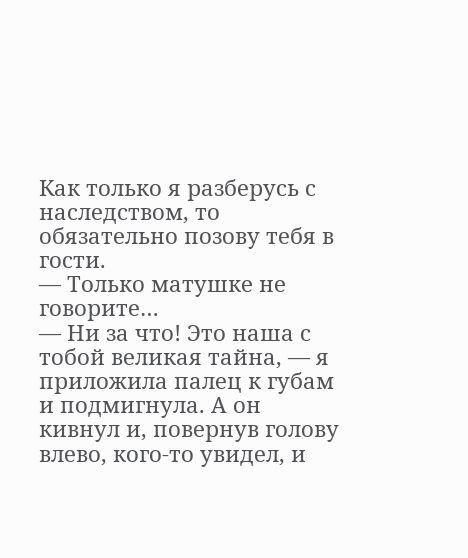Как только я разберусь с наследством, то обязательно позову тебя в гости.
— Только матушке не говорите…
— Ни за что! Это наша с тобой великая тайна, — я приложила палец к губам и подмигнула. А он кивнул и, повернув голову влево, кого-то увидел, и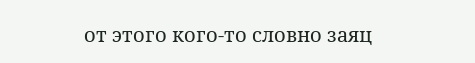от этого кого-то словно заяц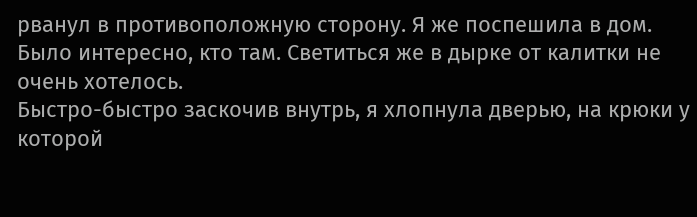рванул в противоположную сторону. Я же поспешила в дом. Было интересно, кто там. Светиться же в дырке от калитки не очень хотелось.
Быстро-быстро заскочив внутрь, я хлопнула дверью, на крюки у которой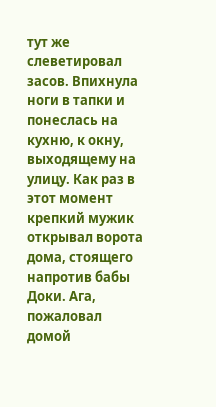тут же слеветировал засов. Впихнула ноги в тапки и понеслась на кухню, к окну, выходящему на улицу. Как раз в этот момент крепкий мужик открывал ворота дома, стоящего напротив бабы Доки. Ага, пожаловал домой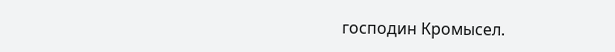господин Кромысел.